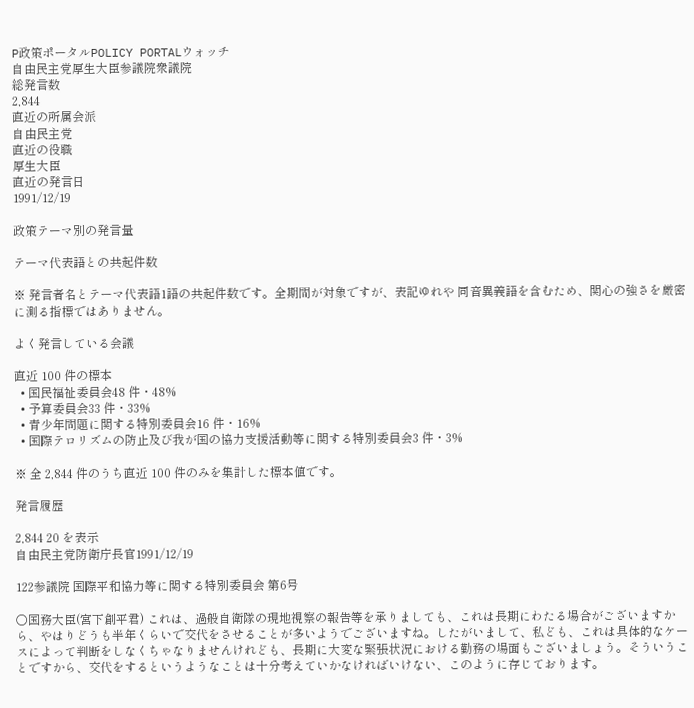P政策ポータルPOLICY PORTALウォッチ
自由民主党厚生大臣参議院衆議院
総発言数
2,844
直近の所属会派
自由民主党
直近の役職
厚生大臣
直近の発言日
1991/12/19

政策テーマ別の発言量

テーマ代表語との共起件数

※ 発言者名とテーマ代表語1語の共起件数です。全期間が対象ですが、表記ゆれや 同音異義語を含むため、関心の強さを厳密に測る指標ではありません。

よく発言している会議

直近 100 件の標本
  • 国民福祉委員会48 件・48%
  • 予算委員会33 件・33%
  • 青少年問題に関する特別委員会16 件・16%
  • 国際テロリズムの防止及び我が国の協力支援活動等に関する特別委員会3 件・3%

※ 全 2,844 件のうち直近 100 件のみを集計した標本値です。

発言履歴

2,844 20 を表示
自由民主党防衛庁長官1991/12/19

122参議院 国際平和協力等に関する特別委員会 第6号

○国務大臣(宮下創平君) これは、過般自衛隊の現地視察の報告等を承りましても、これは長期にわたる場合がございますから、やはりどうも半年くらいで交代をさせることが多いようでございますね。したがいまして、私ども、これは具体的なケースによって判断をしなくちゃなりませんけれども、長期に大変な緊張状況における勤務の場面もございましょう。そういうことですから、交代をするというようなことは十分考えていかなければいけない、このように存じております。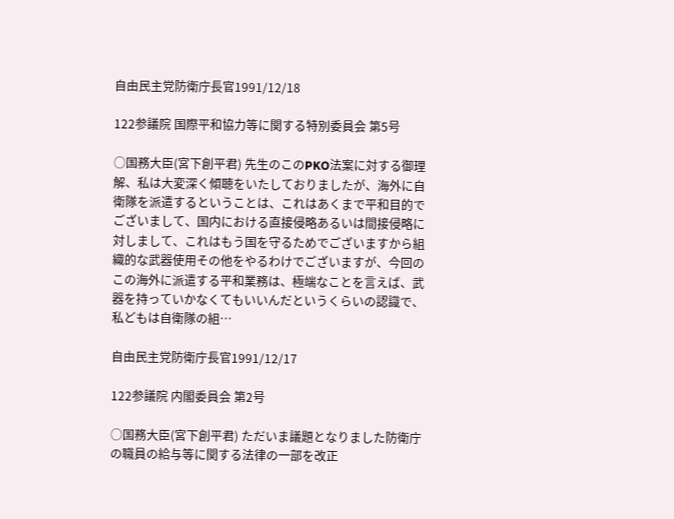自由民主党防衛庁長官1991/12/18

122参議院 国際平和協力等に関する特別委員会 第5号

○国務大臣(宮下創平君) 先生のこのPKO法案に対する御理解、私は大変深く傾聴をいたしておりましたが、海外に自衛隊を派遣するということは、これはあくまで平和目的でございまして、国内における直接侵略あるいは間接侵略に対しまして、これはもう国を守るためでございますから組織的な武器使用その他をやるわけでございますが、今回のこの海外に派遣する平和業務は、極端なことを言えば、武器を持っていかなくてもいいんだというくらいの認識で、私どもは自衛隊の組…

自由民主党防衛庁長官1991/12/17

122参議院 内閣委員会 第2号

○国務大臣(宮下創平君) ただいま議題となりました防衛庁の職員の給与等に関する法律の一部を改正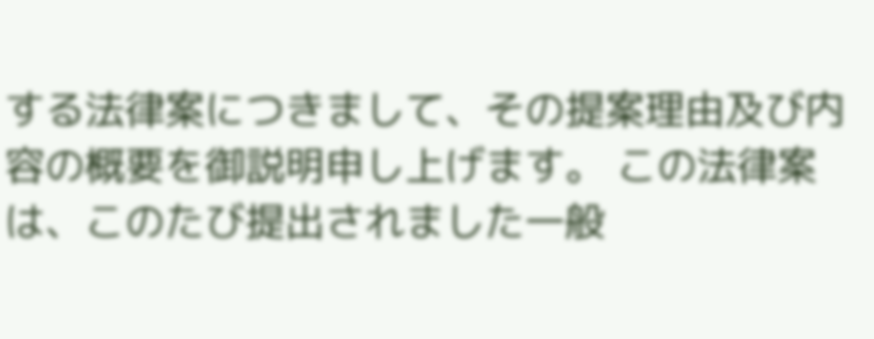する法律案につきまして、その提案理由及び内容の概要を御説明申し上げます。 この法律案は、このたび提出されました一般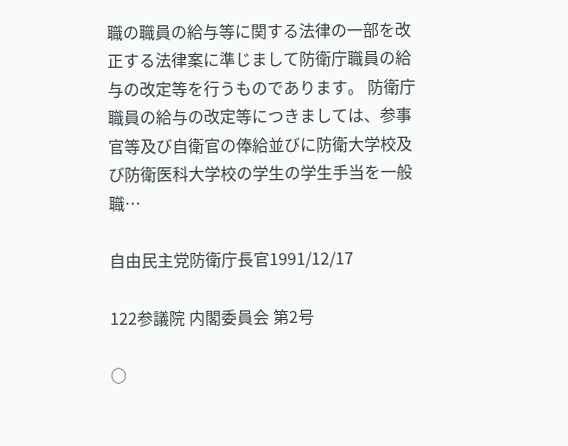職の職員の給与等に関する法律の一部を改正する法律案に準じまして防衛庁職員の給与の改定等を行うものであります。 防衛庁職員の給与の改定等につきましては、参事官等及び自衛官の俸給並びに防衛大学校及び防衛医科大学校の学生の学生手当を一般職…

自由民主党防衛庁長官1991/12/17

122参議院 内閣委員会 第2号

○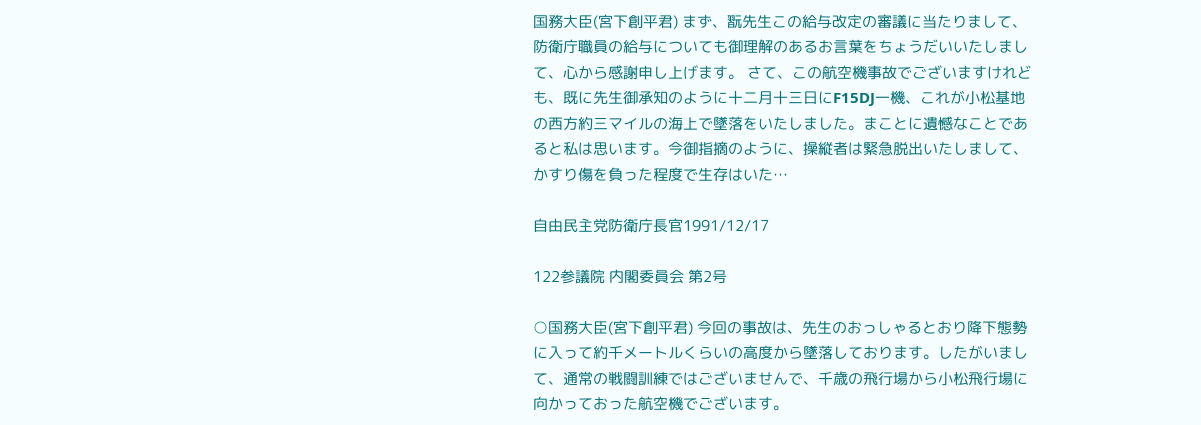国務大臣(宮下創平君) まず、翫先生この給与改定の審議に当たりまして、防衛庁職員の給与についても御理解のあるお言葉をちょうだいいたしまして、心から感謝申し上げます。 さて、この航空機事故でございますけれども、既に先生御承知のように十二月十三日にF15DJ一機、これが小松基地の西方約三マイルの海上で墜落をいたしました。まことに遺憾なことであると私は思います。今御指摘のように、操縦者は緊急脱出いたしまして、かすり傷を負った程度で生存はいた…

自由民主党防衛庁長官1991/12/17

122参議院 内閣委員会 第2号

○国務大臣(宮下創平君) 今回の事故は、先生のおっしゃるとおり降下態勢に入って約千メートルくらいの高度から墜落しております。したがいまして、通常の戦闘訓練ではございませんで、千歳の飛行場から小松飛行場に向かっておった航空機でございます。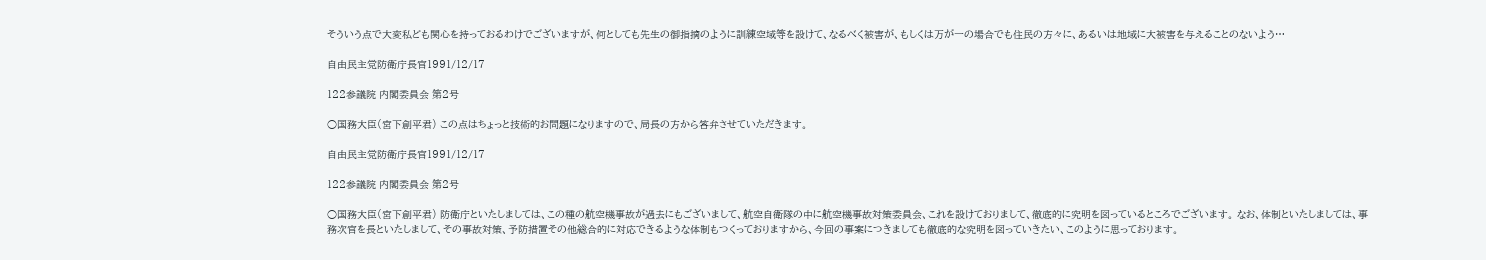そういう点で大変私ども関心を持っておるわけでございますが、何としても先生の御指摘のように訓練空域等を設けて、なるべく被害が、もしくは万が一の場合でも住民の方々に、あるいは地域に大被害を与えることのないよう…

自由民主党防衛庁長官1991/12/17

122参議院 内閣委員会 第2号

○国務大臣(宮下創平君) この点はちょっと技術的お問題になりますので、局長の方から答弁させていただきます。

自由民主党防衛庁長官1991/12/17

122参議院 内閣委員会 第2号

○国務大臣(宮下創平君) 防衛庁といたしましては、この種の航空機事故が過去にもございまして、航空自衛隊の中に航空機事故対策委員会、これを設けておりまして、徹底的に究明を図っているところでございます。 なお、体制といたしましては、事務次官を長といたしまして、その事故対策、予防措置その他総合的に対応できるような体制もつくっておりますから、今回の事案につきましても徹底的な究明を図っていきたい、このように思っております。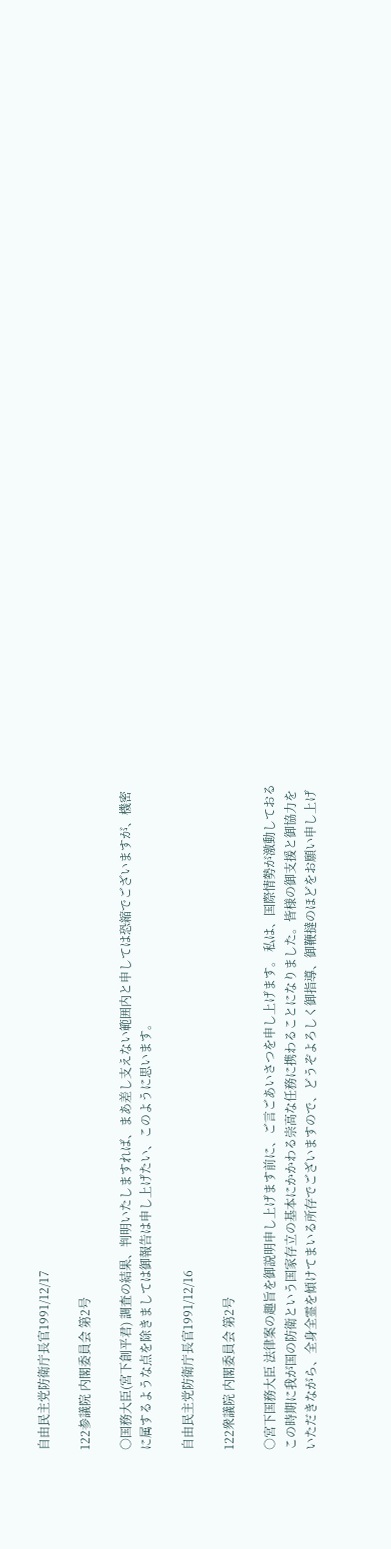自由民主党防衛庁長官1991/12/17

122参議院 内閣委員会 第2号

○国務大臣(宮下創平君) 調査の結果、判明いたしますれば、まあ差し支えない範囲内と申しては恐縮でございますが、機密に属するような点を除きましては御報告は申し上げたい、このように思います。

自由民主党防衛庁長官1991/12/16

122衆議院 内閣委員会 第2号

○宮下国務大臣 法律案の趣旨を御説明申し上げます前に、ご言ごあいさつを申し上げます。 私は、国際情勢が激動しておるこの時期に我が国の防衛という国家存立の基本にかかわる崇高な任務に携わることになりました。皆様の御支援と御協力をいただきながら、全身全霊を傾けてまいる所存でございますので、どうぞよろしく御指導、御鞭撻のほどをお願い申し上げ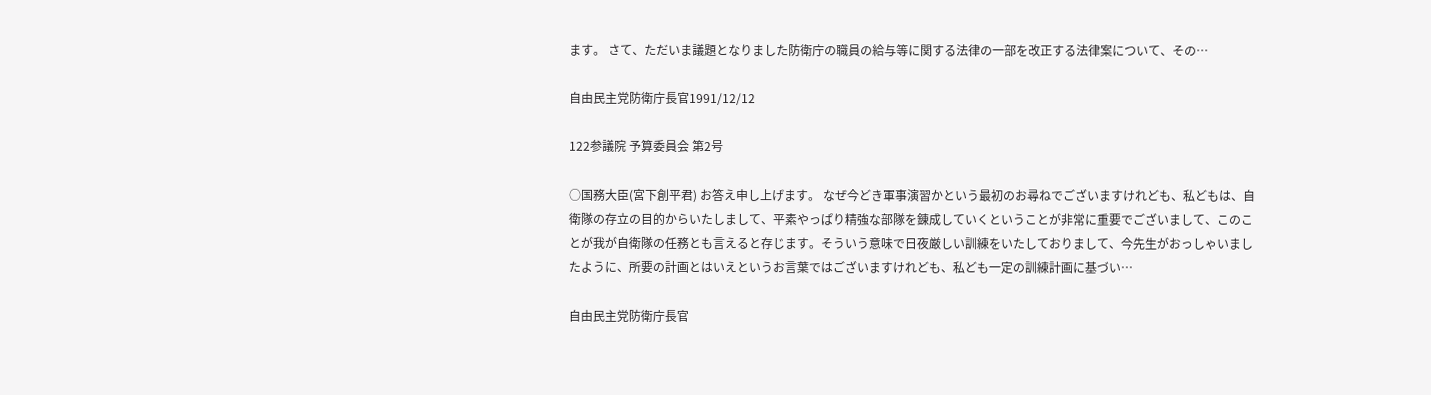ます。 さて、ただいま議題となりました防衛庁の職員の給与等に関する法律の一部を改正する法律案について、その…

自由民主党防衛庁長官1991/12/12

122参議院 予算委員会 第2号

○国務大臣(宮下創平君) お答え申し上げます。 なぜ今どき軍事演習かという最初のお尋ねでございますけれども、私どもは、自衛隊の存立の目的からいたしまして、平素やっぱり精強な部隊を錬成していくということが非常に重要でございまして、このことが我が自衛隊の任務とも言えると存じます。そういう意味で日夜厳しい訓練をいたしておりまして、今先生がおっしゃいましたように、所要の計画とはいえというお言葉ではございますけれども、私ども一定の訓練計画に基づい…

自由民主党防衛庁長官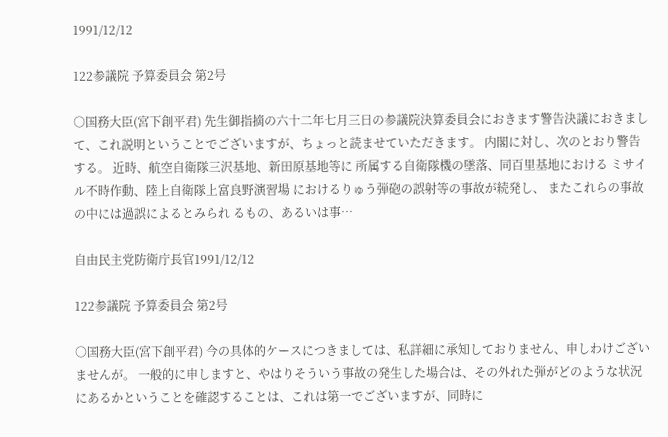1991/12/12

122参議院 予算委員会 第2号

○国務大臣(宮下創平君) 先生御指摘の六十二年七月三日の参議院決算委員会におきます警告決議におきまして、これ説明ということでございますが、ちょっと読ませていただきます。 内閣に対し、次のとおり警告する。 近時、航空自衛隊三沢基地、新田原基地等に 所属する自衛隊機の墜落、同百里基地における ミサイル不時作動、陸上自衛隊上富良野演習場 におけるりゅう弾砲の誤射等の事故が続発し、 またこれらの事故の中には過誤によるとみられ るもの、あるいは事…

自由民主党防衛庁長官1991/12/12

122参議院 予算委員会 第2号

○国務大臣(宮下創平君) 今の具体的ケースにつきましては、私詳細に承知しておりません、申しわけございませんが。 一般的に申しますと、やはりそういう事故の発生した場合は、その外れた弾がどのような状況にあるかということを確認することは、これは第一でございますが、同時に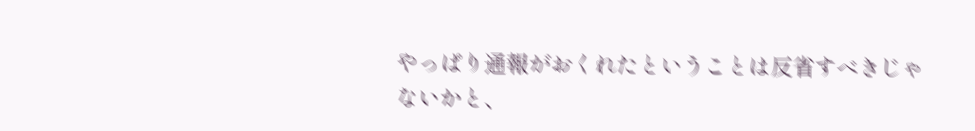やっぱり通報がおくれたということは反省すべきじゃないかと、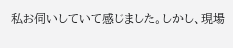私お伺いしていて感じました。しかし、現場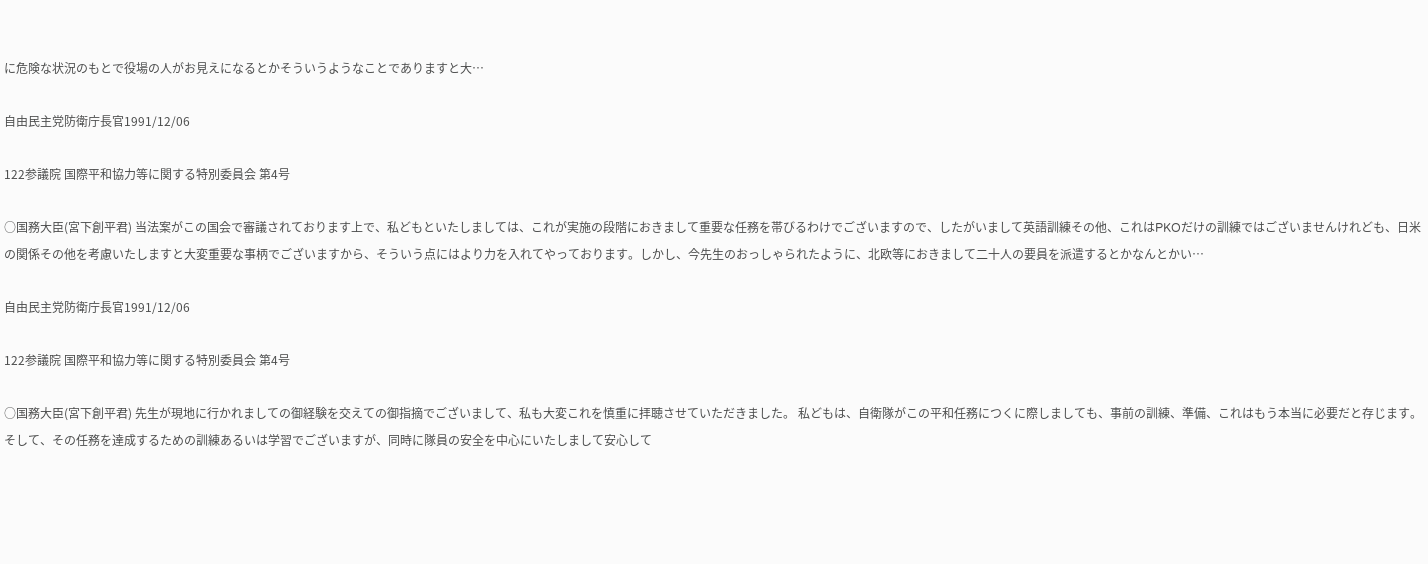に危険な状況のもとで役場の人がお見えになるとかそういうようなことでありますと大…

自由民主党防衛庁長官1991/12/06

122参議院 国際平和協力等に関する特別委員会 第4号

○国務大臣(宮下創平君) 当法案がこの国会で審議されております上で、私どもといたしましては、これが実施の段階におきまして重要な任務を帯びるわけでございますので、したがいまして英語訓練その他、これはPKOだけの訓練ではございませんけれども、日米の関係その他を考慮いたしますと大変重要な事柄でございますから、そういう点にはより力を入れてやっております。しかし、今先生のおっしゃられたように、北欧等におきまして二十人の要員を派遣するとかなんとかい…

自由民主党防衛庁長官1991/12/06

122参議院 国際平和協力等に関する特別委員会 第4号

○国務大臣(宮下創平君) 先生が現地に行かれましての御経験を交えての御指摘でございまして、私も大変これを慎重に拝聴させていただきました。 私どもは、自衛隊がこの平和任務につくに際しましても、事前の訓練、準備、これはもう本当に必要だと存じます。そして、その任務を達成するための訓練あるいは学習でございますが、同時に隊員の安全を中心にいたしまして安心して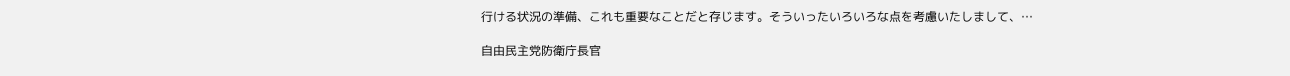行ける状況の準備、これも重要なことだと存じます。そういったいろいろな点を考慮いたしまして、…

自由民主党防衛庁長官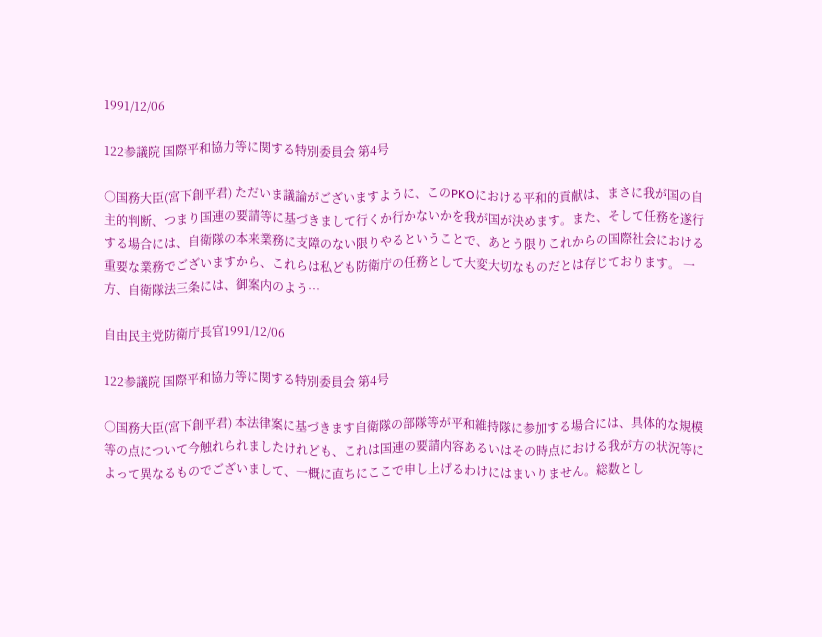1991/12/06

122参議院 国際平和協力等に関する特別委員会 第4号

○国務大臣(宮下創平君) ただいま議論がございますように、このPKOにおける平和的貢献は、まさに我が国の自主的判断、つまり国連の要請等に基づきまして行くか行かないかを我が国が決めます。また、そして任務を遂行する場合には、自衛隊の本来業務に支障のない限りやるということで、あとう限りこれからの国際社会における重要な業務でございますから、これらは私ども防衛庁の任務として大変大切なものだとは存じております。 一方、自衛隊法三条には、御案内のよう…

自由民主党防衛庁長官1991/12/06

122参議院 国際平和協力等に関する特別委員会 第4号

○国務大臣(宮下創平君) 本法律案に基づきます自衛隊の部隊等が平和維持隊に参加する場合には、具体的な規模等の点について今触れられましたけれども、これは国連の要請内容あるいはその時点における我が方の状況等によって異なるものでございまして、一概に直ちにここで申し上げるわけにはまいりません。総数とし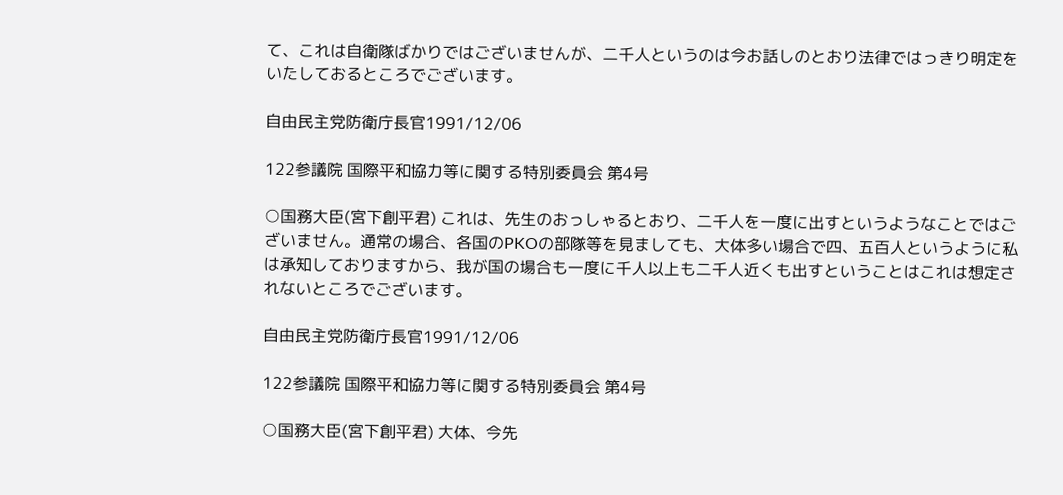て、これは自衛隊ばかりではございませんが、二千人というのは今お話しのとおり法律ではっきり明定をいたしておるところでございます。

自由民主党防衛庁長官1991/12/06

122参議院 国際平和協力等に関する特別委員会 第4号

○国務大臣(宮下創平君) これは、先生のおっしゃるとおり、二千人を一度に出すというようなことではございません。通常の場合、各国のPKOの部隊等を見ましても、大体多い場合で四、五百人というように私は承知しておりますから、我が国の場合も一度に千人以上も二千人近くも出すということはこれは想定されないところでございます。

自由民主党防衛庁長官1991/12/06

122参議院 国際平和協力等に関する特別委員会 第4号

○国務大臣(宮下創平君) 大体、今先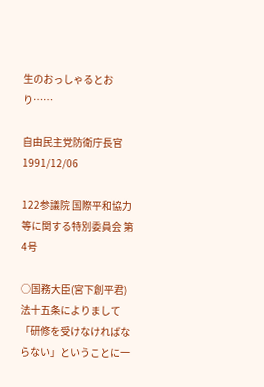生のおっしゃるとおり……

自由民主党防衛庁長官1991/12/06

122参議院 国際平和協力等に関する特別委員会 第4号

○国務大臣(宮下創平君) 法十五条によりまして「研修を受けなければならない」ということに一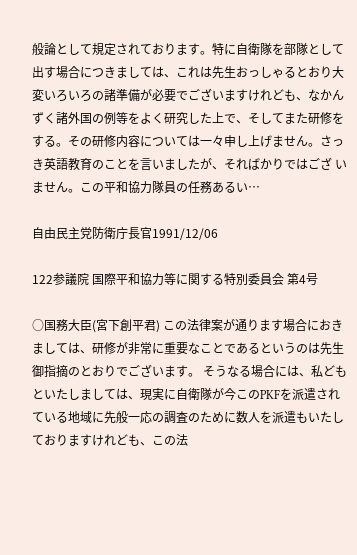般論として規定されております。特に自衛隊を部隊として出す場合につきましては、これは先生おっしゃるとおり大変いろいろの諸準備が必要でございますけれども、なかんずく諸外国の例等をよく研究した上で、そしてまた研修をする。その研修内容については一々申し上げません。さっき英語教育のことを言いましたが、そればかりではござ いません。この平和協力隊員の任務あるい…

自由民主党防衛庁長官1991/12/06

122参議院 国際平和協力等に関する特別委員会 第4号

○国務大臣(宮下創平君) この法律案が通ります場合におきましては、研修が非常に重要なことであるというのは先生御指摘のとおりでございます。 そうなる場合には、私どもといたしましては、現実に自衛隊が今このPKFを派遣されている地域に先般一応の調査のために数人を派遣もいたしておりますけれども、この法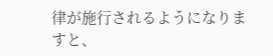律が施行されるようになりますと、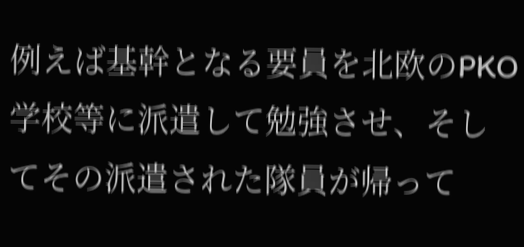例えば基幹となる要員を北欧のPKO学校等に派遣して勉強させ、そしてその派遣された隊員が帰って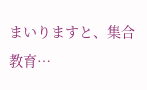まいりますと、集合教育…